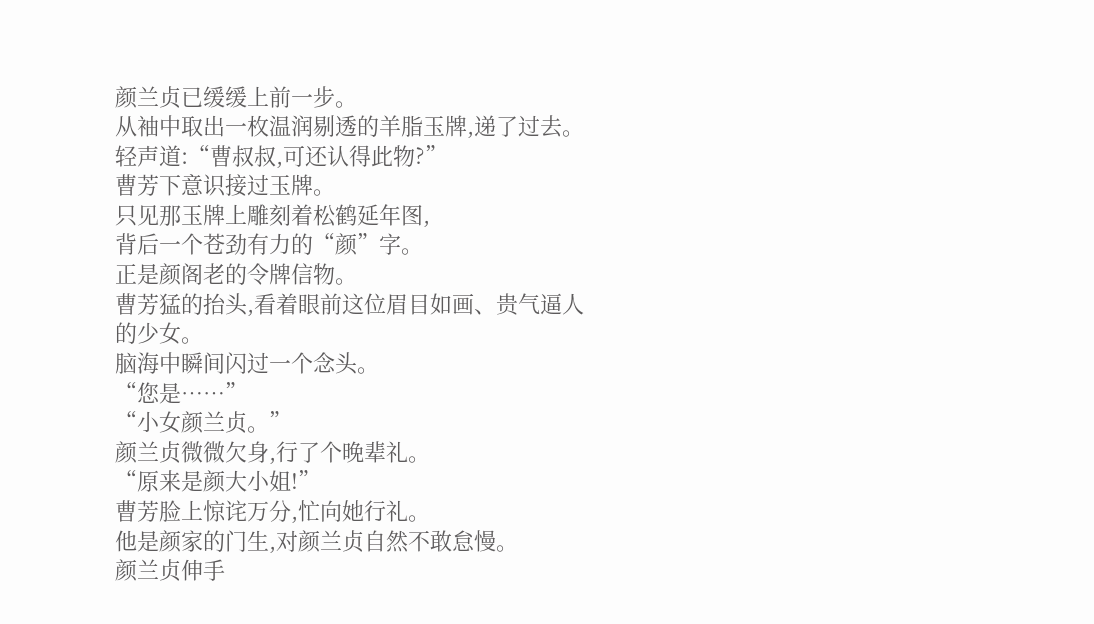颜兰贞已缓缓上前一步。
从袖中取出一枚温润剔透的羊脂玉牌,递了过去。
轻声道:“曹叔叔,可还认得此物?”
曹芳下意识接过玉牌。
只见那玉牌上雕刻着松鹤延年图,
背后一个苍劲有力的“颜”字。
正是颜阁老的令牌信物。
曹芳猛的抬头,看着眼前这位眉目如画、贵气逼人的少女。
脑海中瞬间闪过一个念头。
“您是……”
“小女颜兰贞。”
颜兰贞微微欠身,行了个晚辈礼。
“原来是颜大小姐!”
曹芳脸上惊诧万分,忙向她行礼。
他是颜家的门生,对颜兰贞自然不敢怠慢。
颜兰贞伸手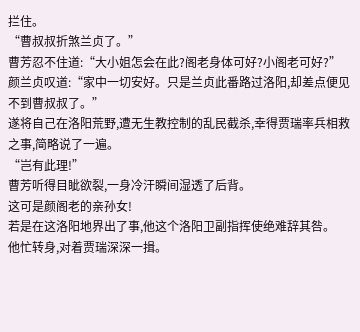拦住。
“曹叔叔折煞兰贞了。”
曹芳忍不住道:“大小姐怎会在此?阁老身体可好?小阁老可好?”
颜兰贞叹道:“家中一切安好。只是兰贞此番路过洛阳,却差点便见不到曹叔叔了。”
遂将自己在洛阳荒野,遭无生教控制的乱民截杀,幸得贾瑞率兵相救之事,简略说了一遍。
“岂有此理!”
曹芳听得目眦欲裂,一身冷汗瞬间湿透了后背。
这可是颜阁老的亲孙女!
若是在这洛阳地界出了事,他这个洛阳卫副指挥使绝难辞其咎。
他忙转身,对着贾瑞深深一揖。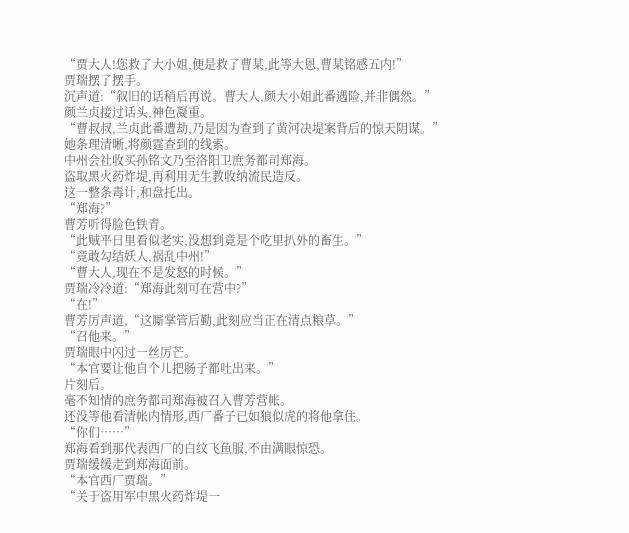“贾大人!您救了大小姐,便是救了曹某,此等大恩,曹某铭感五内!”
贾瑞摆了摆手。
沉声道:“叙旧的话稍后再说。曹大人,颜大小姐此番遇险,并非偶然。”
颜兰贞接过话头,神色凝重。
“曹叔叔,兰贞此番遭劫,乃是因为查到了黄河决堤案背后的惊天阴谋。”
她条理清晰,将颜霆查到的线索。
中州会社收买孙铭文乃至洛阳卫庶务都司郑海。
盗取黑火药炸堤,再利用无生教收纳流民造反。
这一整条毒计,和盘托出。
“郑海?”
曹芳听得脸色铁青。
“此贼平日里看似老实,没想到竟是个吃里扒外的畜生。”
“竟敢勾结妖人,祸乱中州!”
“曹大人,现在不是发怒的时候。”
贾瑞冷冷道:“郑海此刻可在营中?”
“在!”
曹芳厉声道,“这厮掌管后勤,此刻应当正在清点粮草。”
“召他来。”
贾瑞眼中闪过一丝厉芒。
“本官要让他自个儿把肠子都吐出来。”
片刻后。
毫不知情的庶务都司郑海被召入曹芳营帐。
还没等他看清帐内情形,西厂番子已如狼似虎的将他拿住。
“你们……”
郑海看到那代表西厂的白纹飞鱼服,不由满眼惊恐。
贾瑞缓缓走到郑海面前。
“本官西厂贾瑞。”
“关于盗用军中黑火药炸堤一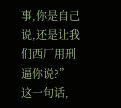事,你是自己说,还是让我们西厂用刑逼你说?”
这一句话,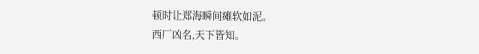顿时让郑海瞬间瘫软如泥。
西厂凶名,天下皆知。